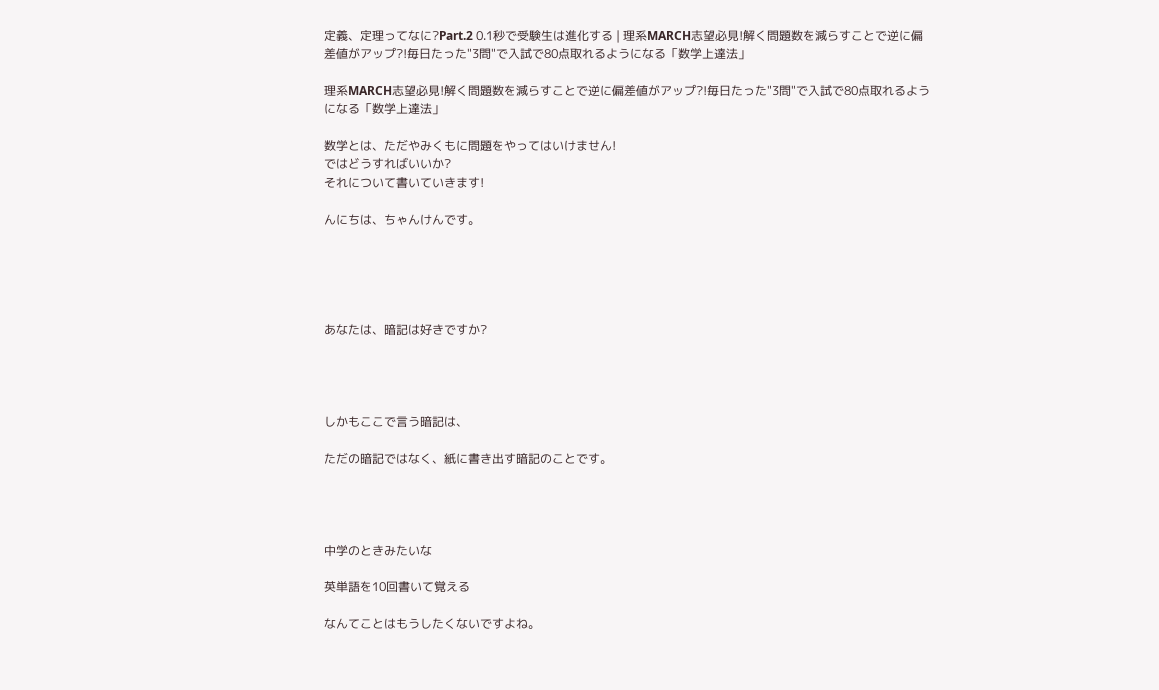定義、定理ってなに?Part.2 0.1秒で受験生は進化する | 理系MARCH志望必見!解く問題数を減らすことで逆に偏差値がアップ?!毎日たった"3問"で入試で80点取れるようになる「数学上達法」

理系MARCH志望必見!解く問題数を減らすことで逆に偏差値がアップ?!毎日たった"3問"で入試で80点取れるようになる「数学上達法」

数学とは、ただやみくもに問題をやってはいけません!
ではどうすればいいか?
それについて書いていきます!

んにちは、ちゃんけんです。





あなたは、暗記は好きですか?




しかもここで言う暗記は、

ただの暗記ではなく、紙に書き出す暗記のことです。




中学のときみたいな

英単語を10回書いて覚える

なんてことはもうしたくないですよね。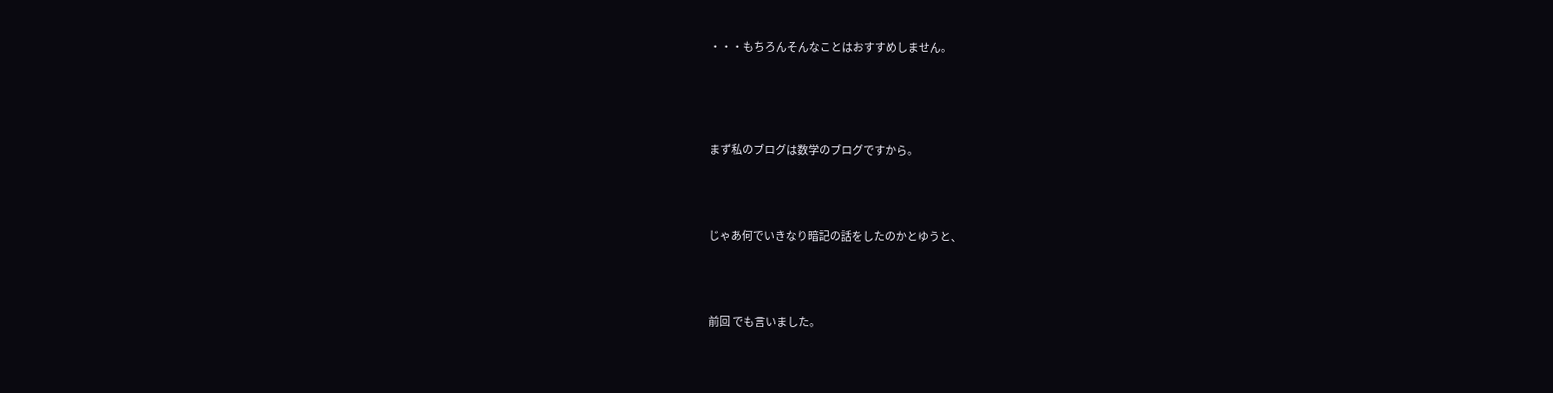・・・もちろんそんなことはおすすめしません。





まず私のブログは数学のブログですから。




じゃあ何でいきなり暗記の話をしたのかとゆうと、




前回 でも言いました。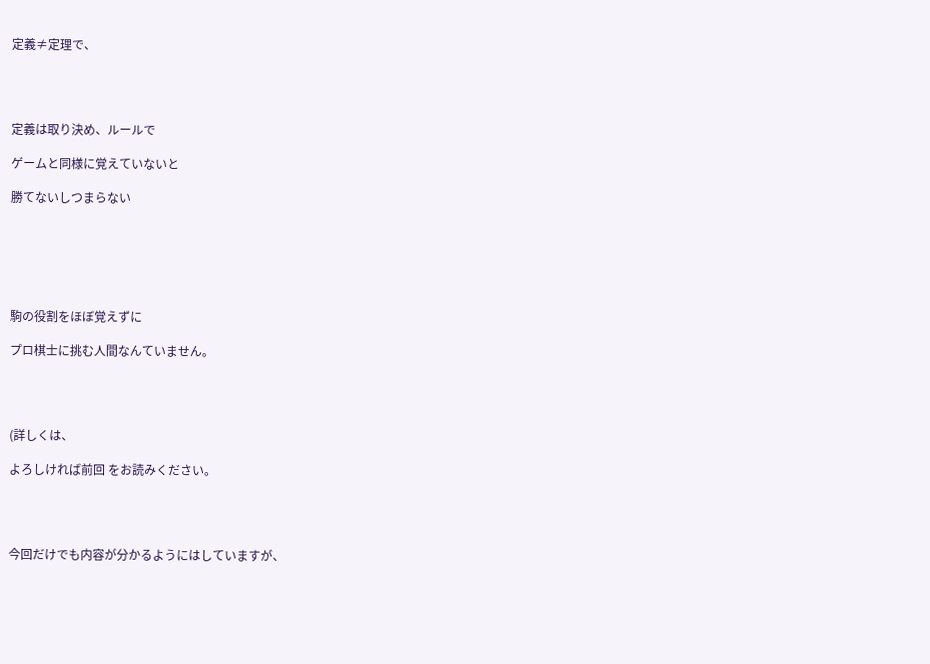定義≠定理で、




定義は取り決め、ルールで

ゲームと同様に覚えていないと

勝てないしつまらない






駒の役割をほぼ覚えずに

プロ棋士に挑む人間なんていません。




(詳しくは、

よろしければ前回 をお読みください。




今回だけでも内容が分かるようにはしていますが、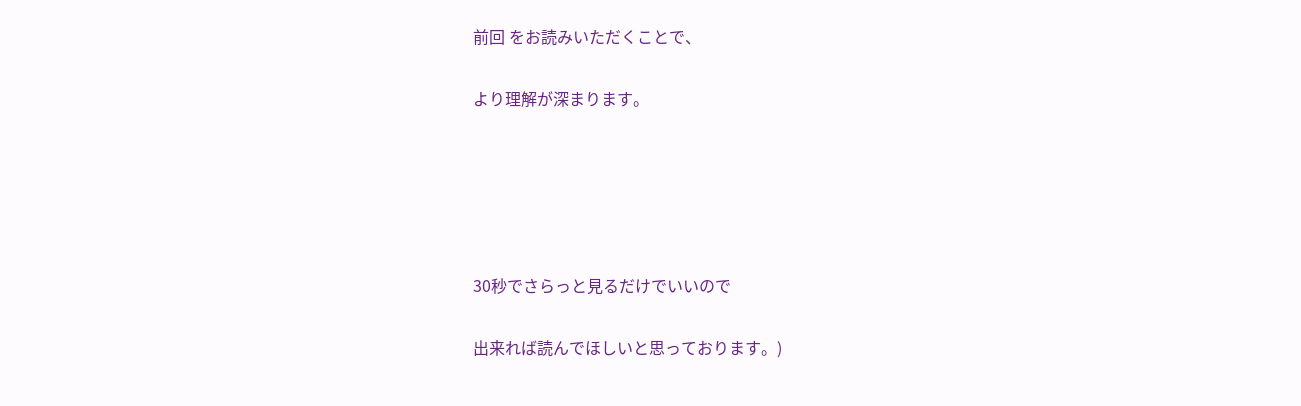前回 をお読みいただくことで、

より理解が深まります。





30秒でさらっと見るだけでいいので

出来れば読んでほしいと思っております。)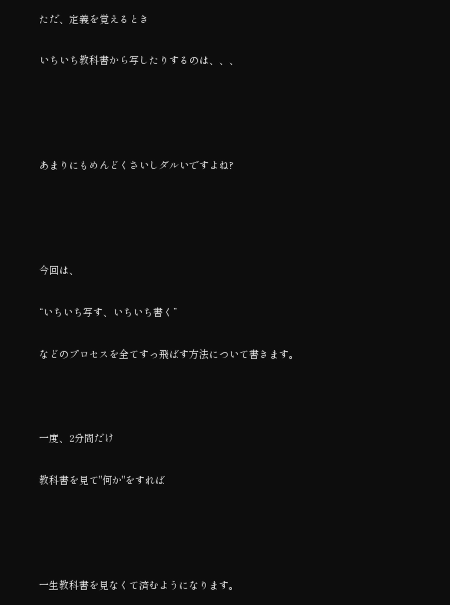ただ、定義を覚えるとき

いちいち教科書から写したりするのは、、、




あまりにもめんどくさいしダルいですよね?




今回は、

“いちいち写す、いちいち書く”

などのプロセスを全てすっ飛ばす方法について書きます。



一度、2分間だけ

教科書を見て"何か"をすれば




一生教科書を見なくて済むようになります。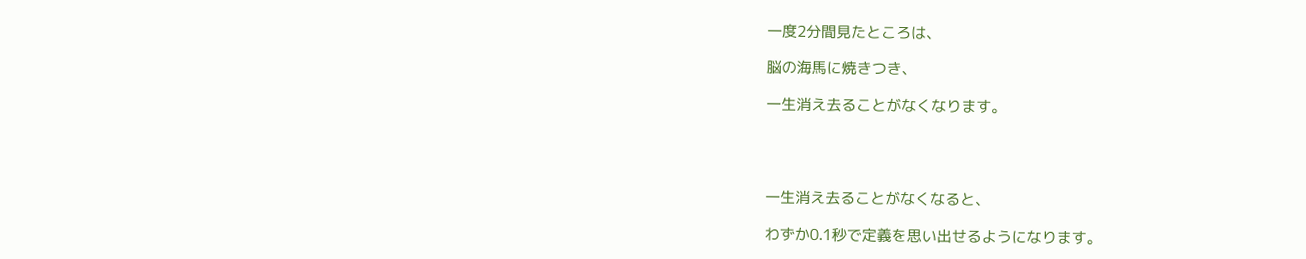一度2分間見たところは、

脳の海馬に焼きつき、

一生消え去ることがなくなります。




一生消え去ることがなくなると、

わずか0.1秒で定義を思い出せるようになります。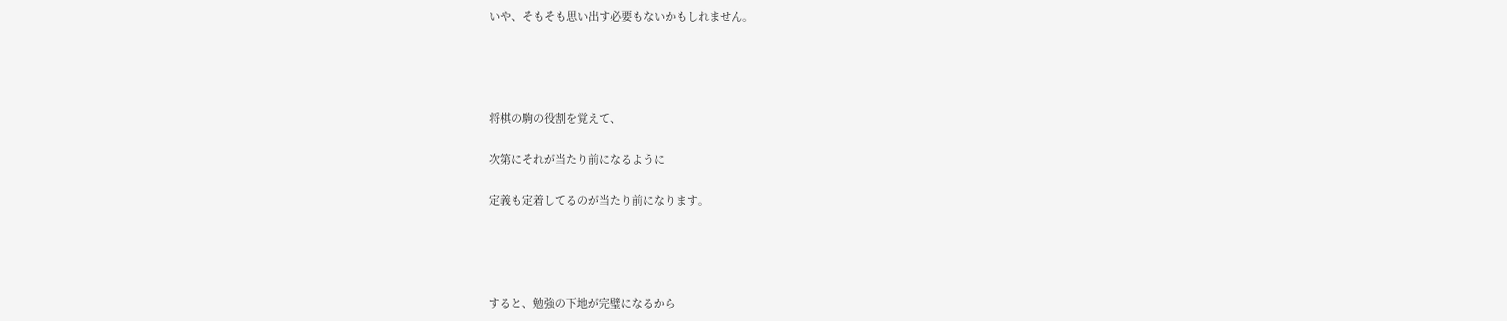いや、そもそも思い出す必要もないかもしれません。




将棋の駒の役割を覚えて、

次第にそれが当たり前になるように

定義も定着してるのが当たり前になります。




すると、勉強の下地が完璧になるから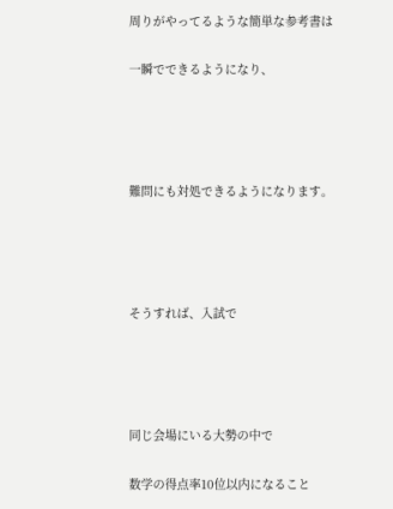周りがやってるような簡単な参考書は

一瞬でできるようになり、




難問にも対処できるようになります。




そうすれば、入試で




同じ会場にいる大勢の中で

数学の得点率10位以内になること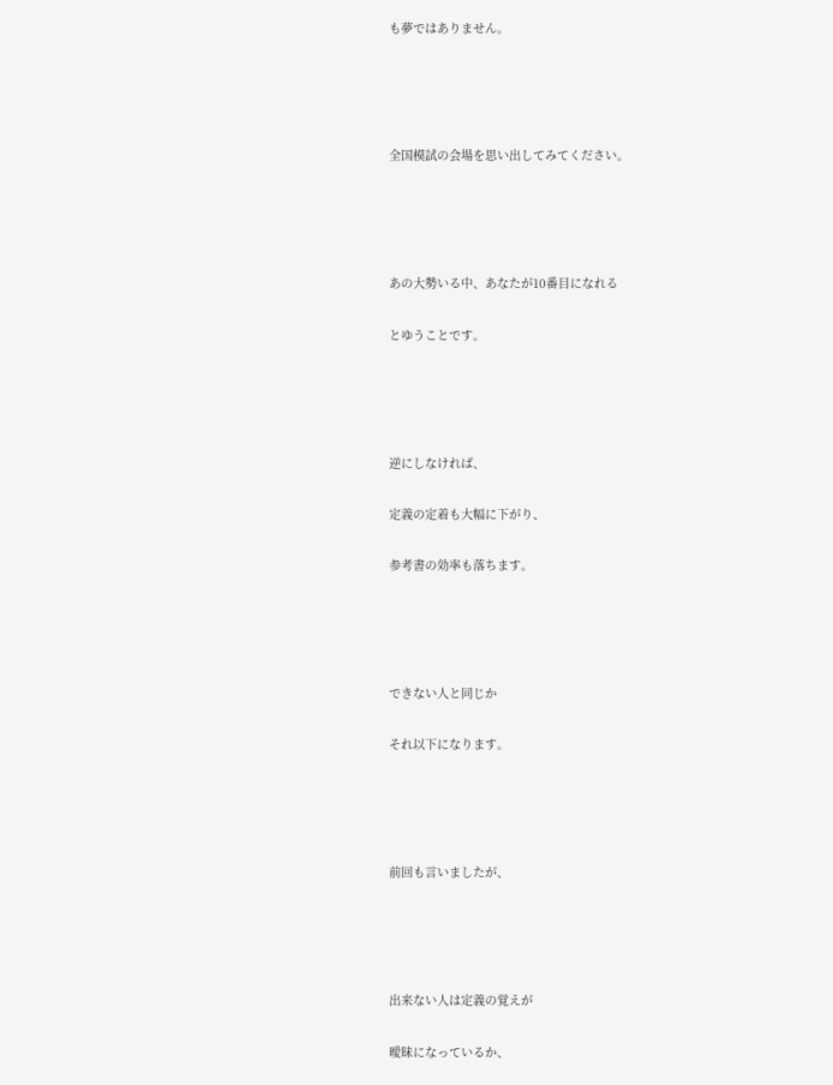も夢ではありません。




全国模試の会場を思い出してみてください。




あの大勢いる中、あなたが10番目になれる

とゆうことです。




逆にしなければ、

定義の定着も大幅に下がり、

参考書の効率も落ちます。




できない人と同じか

それ以下になります。




前回も言いましたが、




出来ない人は定義の覚えが

曖昧になっているか、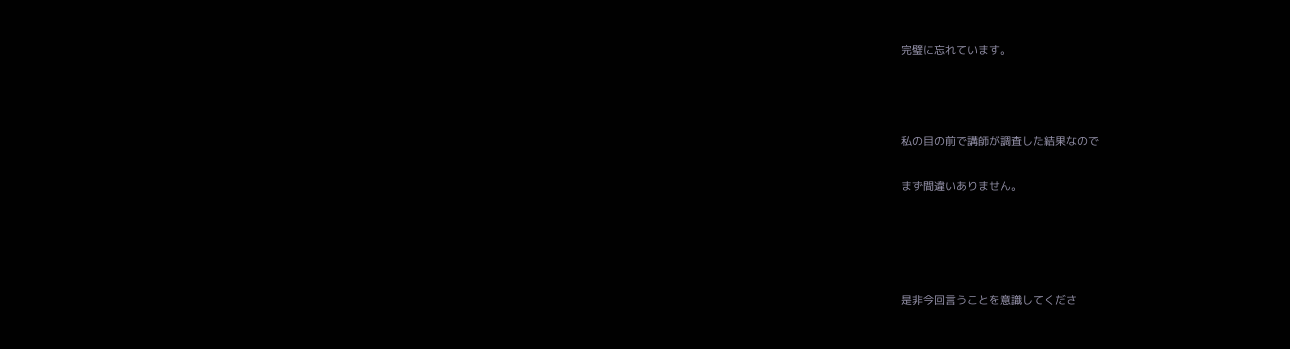完璧に忘れています。



私の目の前で講師が調査した結果なので

まず間違いありません。




是非今回言うことを意識してくださ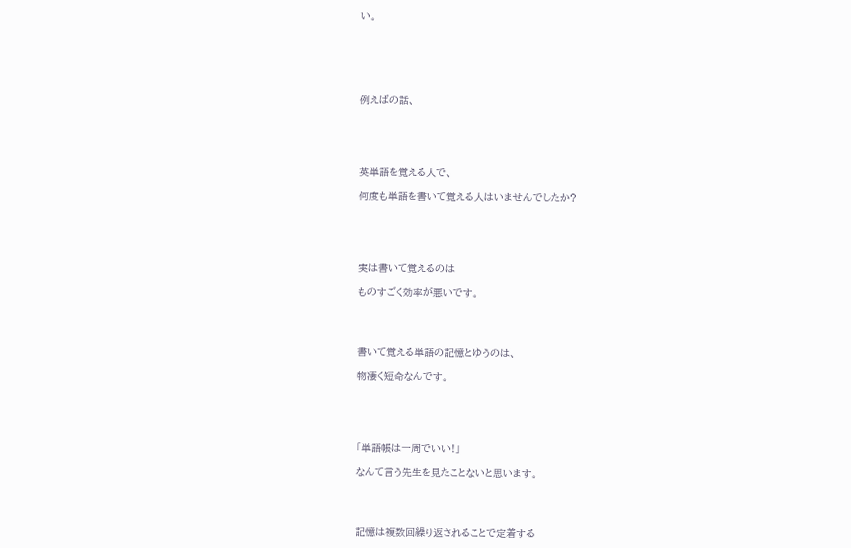い。






例えばの話、





英単語を覚える人で、

何度も単語を書いて覚える人はいませんでしたか?





実は書いて覚えるのは

ものすごく効率が悪いです。




書いて覚える単語の記憶とゆうのは、

物凄く短命なんです。





「単語帳は一周でいい!」

なんて言う先生を見たことないと思います。




記憶は複数回繰り返されることで定着する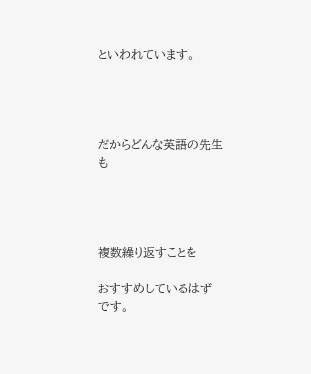といわれています。




だからどんな英語の先生も




複数繰り返すことを

おすすめしているはずです。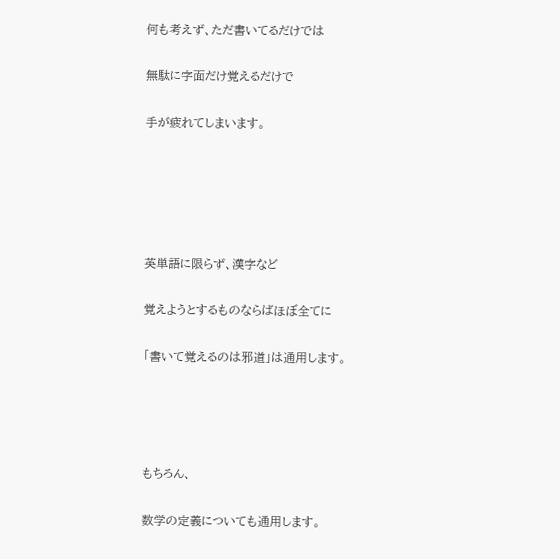何も考えず、ただ書いてるだけでは

無駄に字面だけ覚えるだけで

手が疲れてしまいます。





英単語に限らず、漢字など

覚えようとするものならばほぼ全てに

「書いて覚えるのは邪道」は通用します。




もちろん、

数学の定義についても通用します。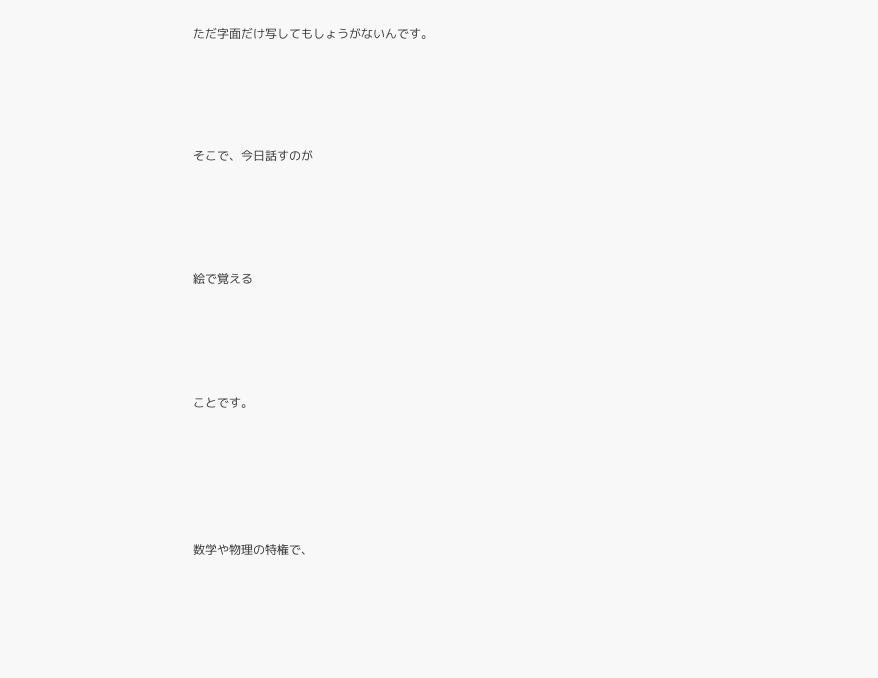ただ字面だけ写してもしょうがないんです。




そこで、今日話すのが




絵で覚える




ことです。





数学や物理の特権で、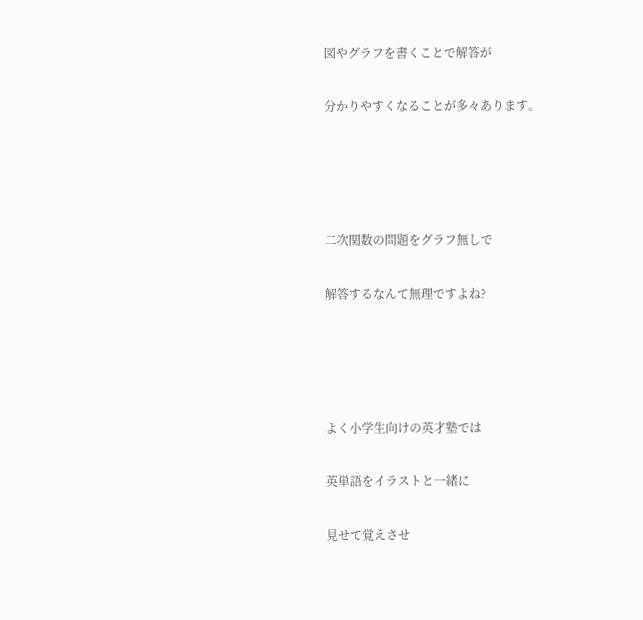図やグラフを書くことで解答が

分かりやすくなることが多々あります。




二次関数の問題をグラフ無しで

解答するなんて無理ですよね?




よく小学生向けの英才塾では

英単語をイラストと一緒に

見せて覚えさせ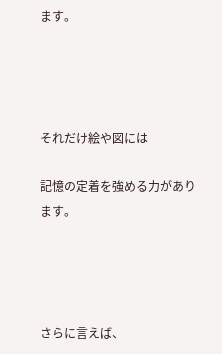ます。




それだけ絵や図には

記憶の定着を強める力があります。




さらに言えば、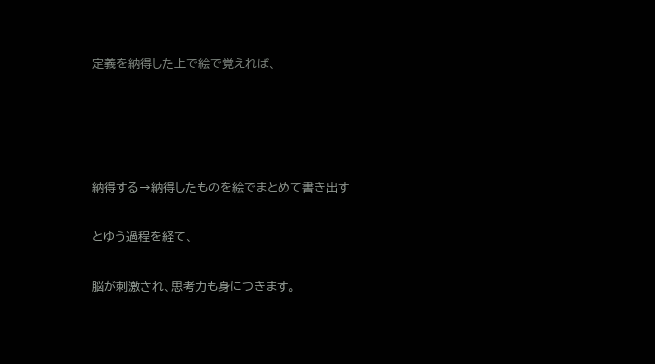定義を納得した上で絵で覚えれば、




納得する→納得したものを絵でまとめて書き出す

とゆう過程を経て、

脳が刺激され、思考力も身につきます。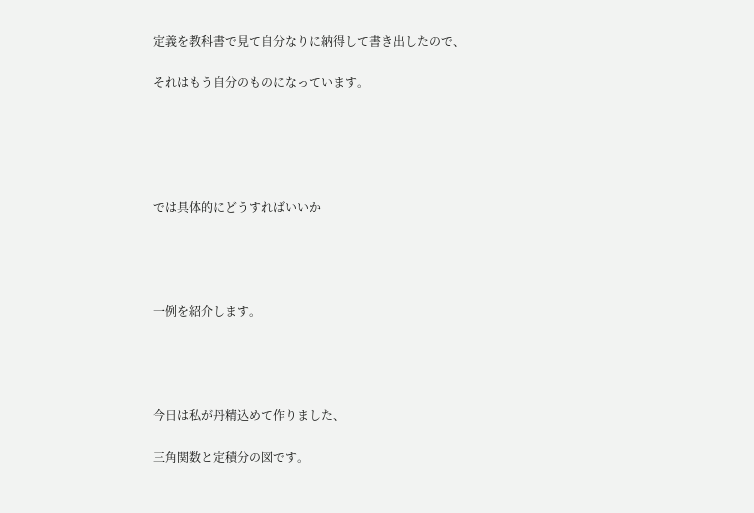定義を教科書で見て自分なりに納得して書き出したので、

それはもう自分のものになっています。





では具体的にどうすればいいか




一例を紹介します。




今日は私が丹精込めて作りました、

三角関数と定積分の図です。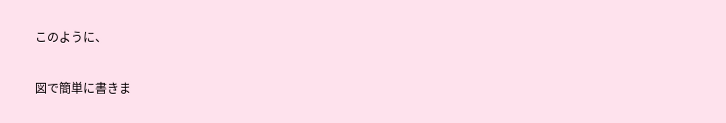このように、

図で簡単に書きま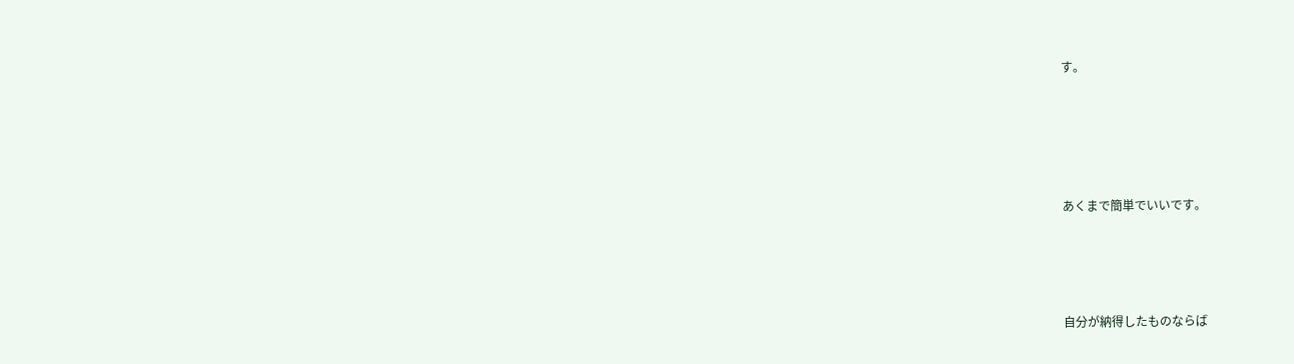す。





あくまで簡単でいいです。




自分が納得したものならば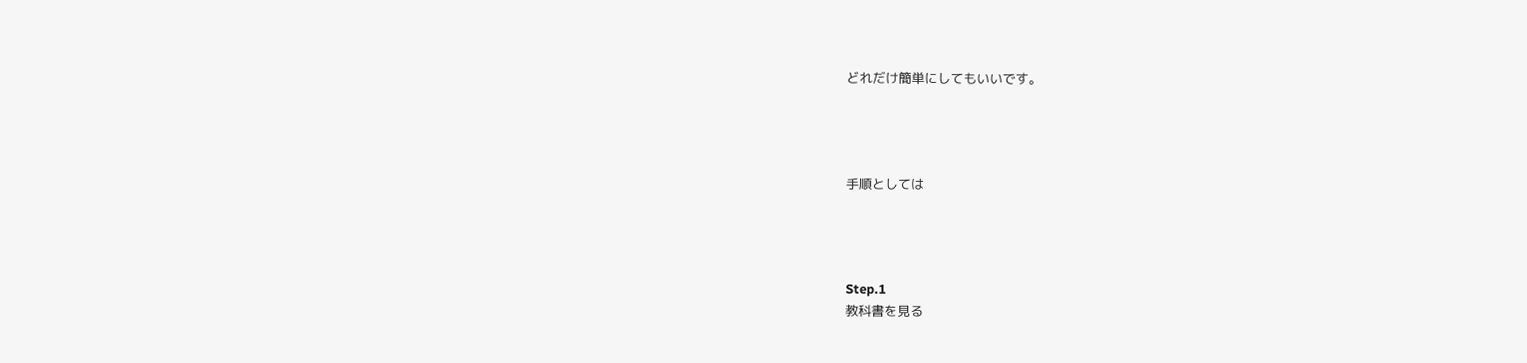どれだけ簡単にしてもいいです。




手順としては




Step.1
教科書を見る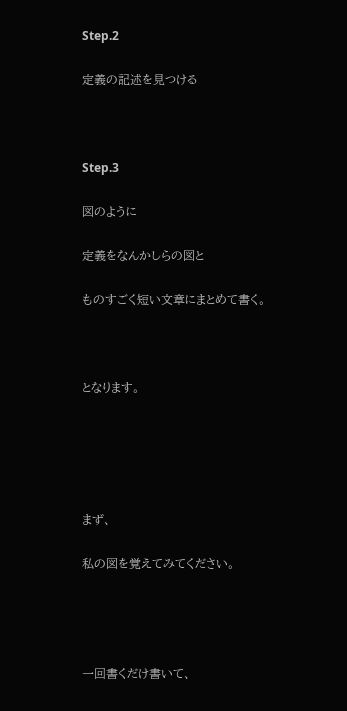Step.2

定義の記述を見つける



Step.3

図のように

定義をなんかしらの図と

ものすごく短い文章にまとめて書く。



となります。





まず、

私の図を覚えてみてください。




一回書くだけ書いて、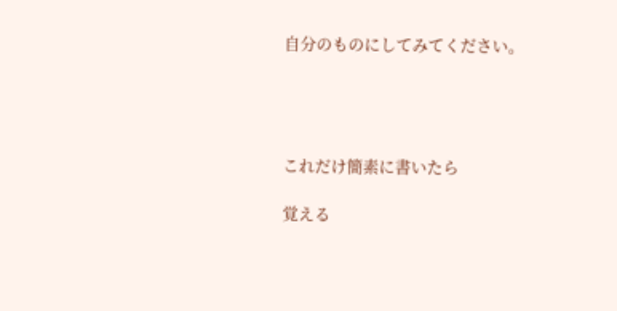自分のものにしてみてください。




これだけ簡素に書いたら

覚える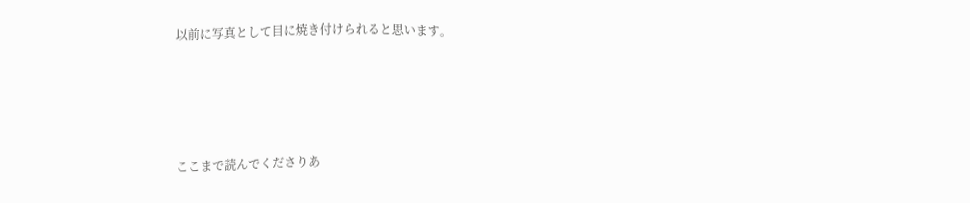以前に写真として目に焼き付けられると思います。





ここまで読んでくださりあ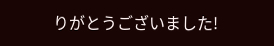りがとうございました!